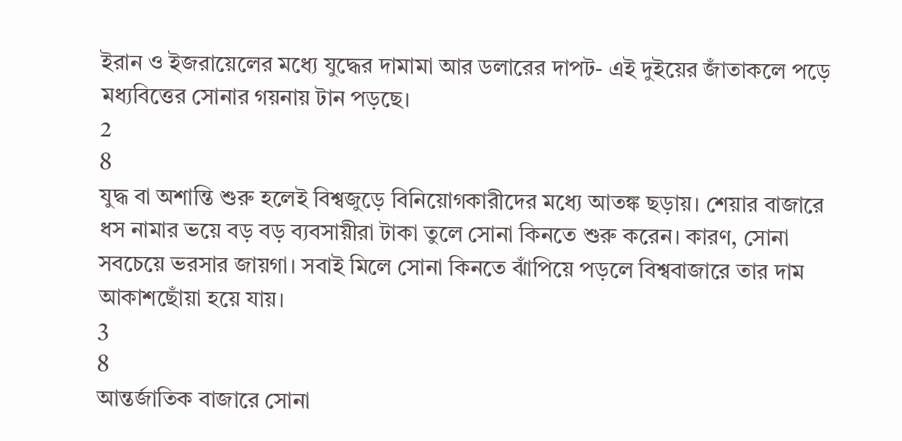ইরান ও ইজরায়েলের মধ্যে যুদ্ধের দামামা আর ডলারের দাপট- এই দুইয়ের জাঁতাকলে পড়ে মধ্যবিত্তের সোনার গয়নায় টান পড়ছে।
2
8
যুদ্ধ বা অশান্তি শুরু হলেই বিশ্বজুড়ে বিনিয়োগকারীদের মধ্যে আতঙ্ক ছড়ায়। শেয়ার বাজারে ধস নামার ভয়ে বড় বড় ব্যবসায়ীরা টাকা তুলে সোনা কিনতে শুরু করেন। কারণ, সোনা সবচেয়ে ভরসার জায়গা। সবাই মিলে সোনা কিনতে ঝাঁপিয়ে পড়লে বিশ্ববাজারে তার দাম আকাশছোঁয়া হয়ে যায়।
3
8
আন্তর্জাতিক বাজারে সোনা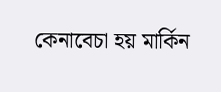কেনাবেচা হয় মার্কিন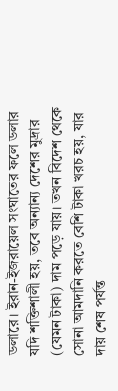ডলারে। ইরান-ইজরায়েল সংঘাতের ফলে ডলার যদি শক্তিশালী হয়, তবে অন্যান্য দেশের মুদ্রার (যেমন টাকা) দাম পড়ে যায়। তখন বিদেশ থেকে সোনা আমদানি করতে বেশি টাকা খরচ হয়, যার দায় শেষ পর্যন্ত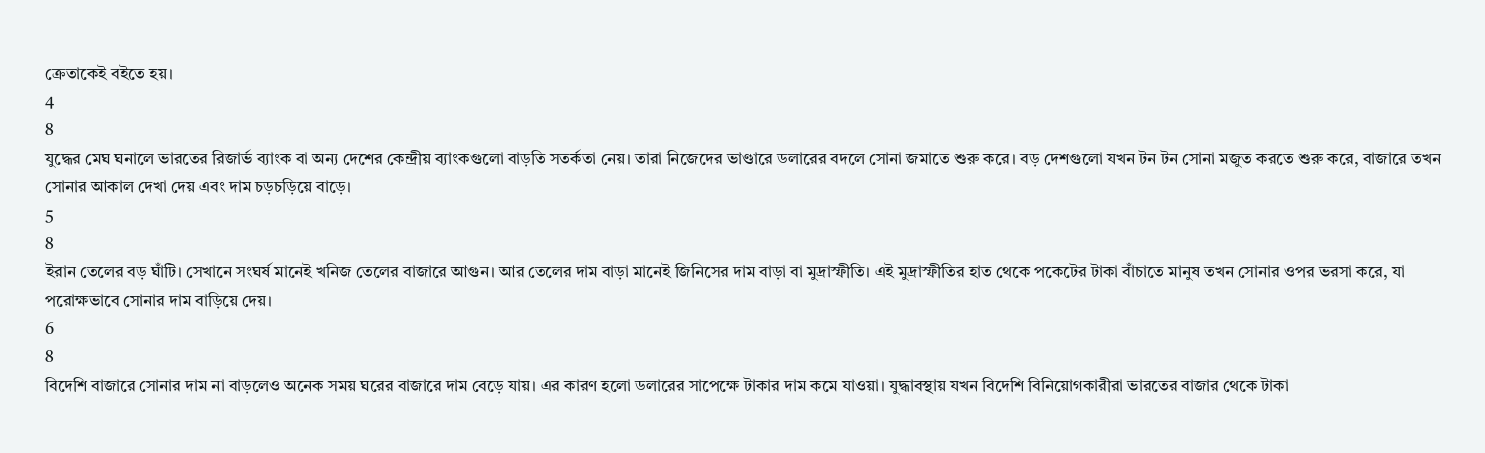ক্রেতাকেই বইতে হয়।
4
8
যুদ্ধের মেঘ ঘনালে ভারতের রিজার্ভ ব্যাংক বা অন্য দেশের কেন্দ্রীয় ব্যাংকগুলো বাড়তি সতর্কতা নেয়। তারা নিজেদের ভাণ্ডারে ডলারের বদলে সোনা জমাতে শুরু করে। বড় দেশগুলো যখন টন টন সোনা মজুত করতে শুরু করে, বাজারে তখন সোনার আকাল দেখা দেয় এবং দাম চড়চড়িয়ে বাড়ে।
5
8
ইরান তেলের বড় ঘাঁটি। সেখানে সংঘর্ষ মানেই খনিজ তেলের বাজারে আগুন। আর তেলের দাম বাড়া মানেই জিনিসের দাম বাড়া বা মুদ্রাস্ফীতি। এই মুদ্রাস্ফীতির হাত থেকে পকেটের টাকা বাঁচাতে মানুষ তখন সোনার ওপর ভরসা করে, যা পরোক্ষভাবে সোনার দাম বাড়িয়ে দেয়।
6
8
বিদেশি বাজারে সোনার দাম না বাড়লেও অনেক সময় ঘরের বাজারে দাম বেড়ে যায়। এর কারণ হলো ডলারের সাপেক্ষে টাকার দাম কমে যাওয়া। যুদ্ধাবস্থায় যখন বিদেশি বিনিয়োগকারীরা ভারতের বাজার থেকে টাকা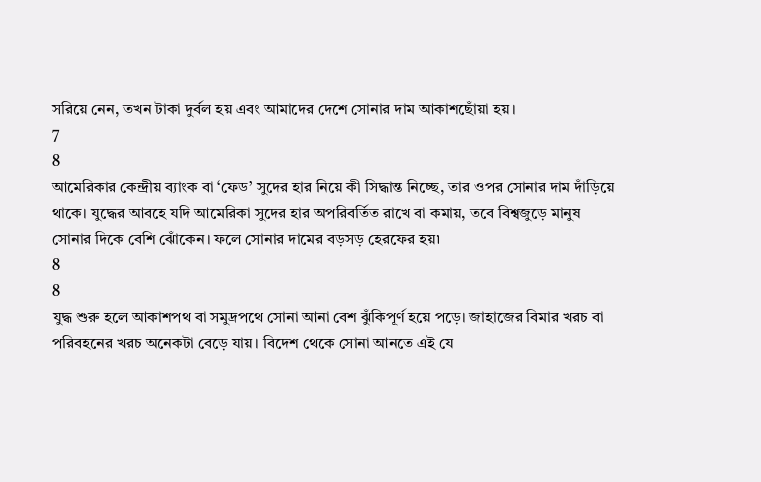সরিয়ে নেন, তখন টাকা দুর্বল হয় এবং আমাদের দেশে সোনার দাম আকাশছোঁয়া হয়।
7
8
আমেরিকার কেন্দ্রীয় ব্যাংক বা ‘ফেড’ সুদের হার নিয়ে কী সিদ্ধান্ত নিচ্ছে, তার ওপর সোনার দাম দাঁড়িয়ে থাকে। যুদ্ধের আবহে যদি আমেরিকা সুদের হার অপরিবর্তিত রাখে বা কমায়, তবে বিশ্বজুড়ে মানুষ সোনার দিকে বেশি ঝোঁকেন। ফলে সোনার দামের বড়সড় হেরফের হয়৷
8
8
যুদ্ধ শুরু হলে আকাশপথ বা সমুদ্রপথে সোনা আনা বেশ ঝুঁকিপূর্ণ হয়ে পড়ে। জাহাজের বিমার খরচ বা পরিবহনের খরচ অনেকটা বেড়ে যায়। বিদেশ থেকে সোনা আনতে এই যে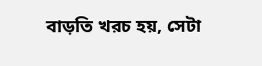বাড়তি খরচ হয়, সেটা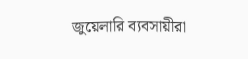জুয়েলারি ব্যবসায়ীরা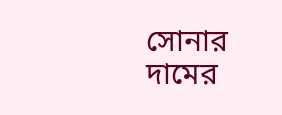সোনার দামের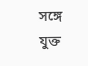সঙ্গে যুক্ত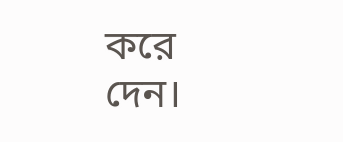করে দেন।